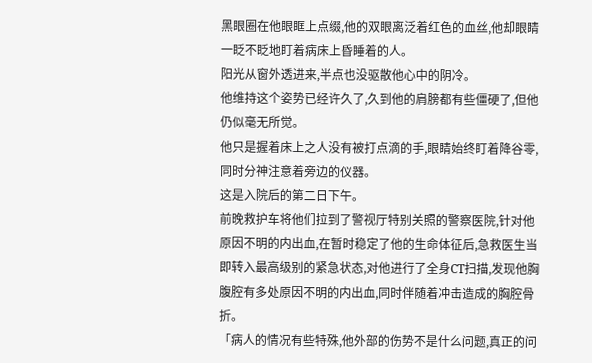黑眼圈在他眼眶上点缀,他的双眼离泛着红色的血丝,他却眼睛一眨不眨地盯着病床上昏睡着的人。
阳光从窗外透进来,半点也没驱散他心中的阴冷。
他维持这个姿势已经许久了,久到他的肩膀都有些僵硬了,但他仍似毫无所觉。
他只是握着床上之人没有被打点滴的手,眼睛始终盯着降谷零,同时分神注意着旁边的仪器。
这是入院后的第二日下午。
前晚救护车将他们拉到了警视厅特别关照的警察医院,针对他原因不明的内出血,在暂时稳定了他的生命体征后,急救医生当即转入最高级别的紧急状态,对他进行了全身CT扫描,发现他胸腹腔有多处原因不明的内出血,同时伴随着冲击造成的胸腔骨折。
「病人的情况有些特殊,他外部的伤势不是什么问题,真正的问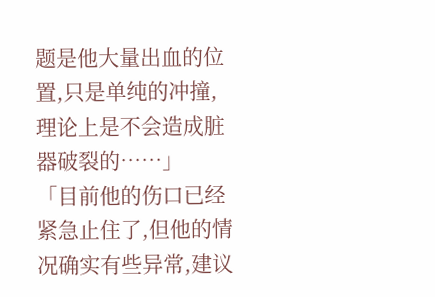题是他大量出血的位置,只是单纯的冲撞,理论上是不会造成脏器破裂的……」
「目前他的伤口已经紧急止住了,但他的情况确实有些异常,建议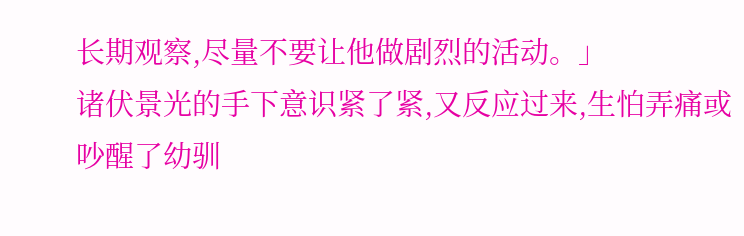长期观察,尽量不要让他做剧烈的活动。」
诸伏景光的手下意识紧了紧,又反应过来,生怕弄痛或吵醒了幼驯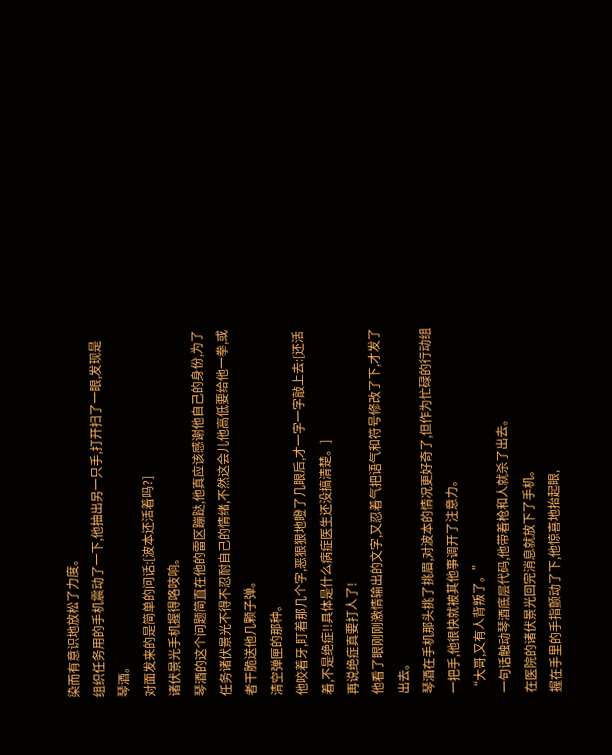染而有意识地放松了力度。
组织任务用的手机震动了一下,他抽出另一只手,打开扫了一眼,发现是琴酒。
对面发来的是简单的问话:[波本还活着吗?]
诸伏景光手机握得咯吱响。
琴酒的这个问题简直在他的雷区蹦跶,他真应该感谢他自己的身份,为了任务诸伏景光不得不忍耐自己的情绪,不然这会儿他高低要给他一拳,或者干脆送他几颗子弹。
清空弹匣的那种。
他咬着牙,盯着那几个字,恶狠狠地瞪了几眼后,才一字一字敲上去:[还活着,不是绝症!!具体是什么病症医生还没搞清楚。]
再说绝症真要打人了!
他看了眼刚刚激情输出的文字,又忍着气把语气和符号修改了下,才发了出去。
琴酒在手机那头挑了挑眉,对波本的情况更好奇了,但作为忙碌的行动组一把手,他很快就被其他事调开了注意力。
“大哥,又有人背叛了。”
一句话触动琴酒底层代码,他带着枪和人就杀了出去。
在医院的诸伏景光回完消息就放下了手机。
握在手里的手指颤动了下,他惊喜地抬起眼,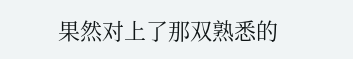果然对上了那双熟悉的